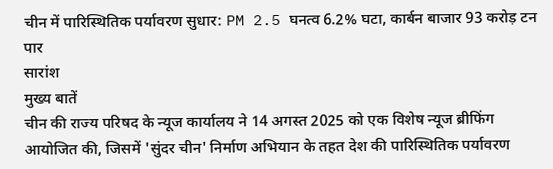चीन में पारिस्थितिक पर्यावरण सुधार: PM 2.5 घनत्व 6.2% घटा, कार्बन बाजार 93 करोड़ टन पार
सारांश
मुख्य बातें
चीन की राज्य परिषद के न्यूज कार्यालय ने 14 अगस्त 2025 को एक विशेष न्यूज ब्रीफिंग आयोजित की, जिसमें 'सुंदर चीन' निर्माण अभियान के तहत देश की पारिस्थितिक पर्यावरण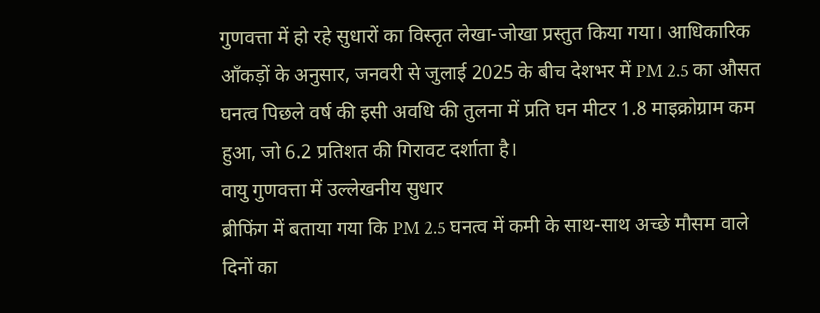गुणवत्ता में हो रहे सुधारों का विस्तृत लेखा-जोखा प्रस्तुत किया गया। आधिकारिक आँकड़ों के अनुसार, जनवरी से जुलाई 2025 के बीच देशभर में PM 2.5 का औसत घनत्व पिछले वर्ष की इसी अवधि की तुलना में प्रति घन मीटर 1.8 माइक्रोग्राम कम हुआ, जो 6.2 प्रतिशत की गिरावट दर्शाता है।
वायु गुणवत्ता में उल्लेखनीय सुधार
ब्रीफिंग में बताया गया कि PM 2.5 घनत्व में कमी के साथ-साथ अच्छे मौसम वाले दिनों का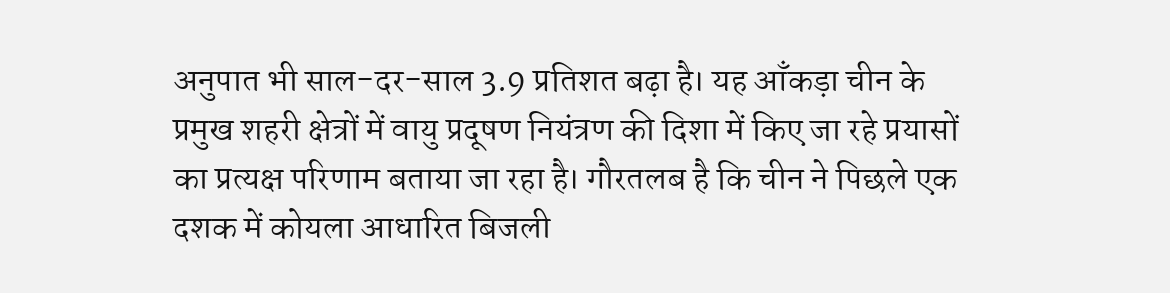अनुपात भी साल-दर-साल 3.9 प्रतिशत बढ़ा है। यह आँकड़ा चीन के प्रमुख शहरी क्षेत्रों में वायु प्रदूषण नियंत्रण की दिशा में किए जा रहे प्रयासों का प्रत्यक्ष परिणाम बताया जा रहा है। गौरतलब है कि चीन ने पिछले एक दशक में कोयला आधारित बिजली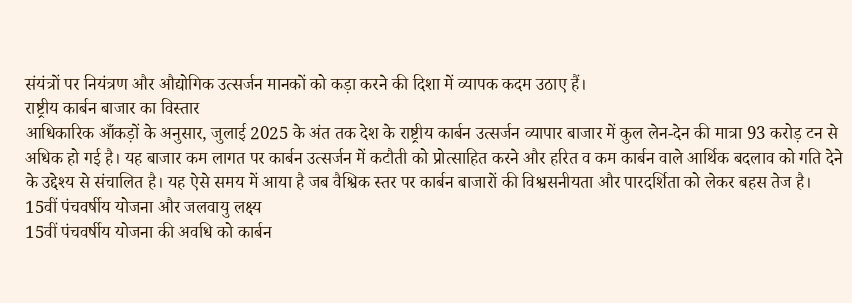संयंत्रों पर नियंत्रण और औद्योगिक उत्सर्जन मानकों को कड़ा करने की दिशा में व्यापक कदम उठाए हैं।
राष्ट्रीय कार्बन बाजार का विस्तार
आधिकारिक आँकड़ों के अनुसार, जुलाई 2025 के अंत तक देश के राष्ट्रीय कार्बन उत्सर्जन व्यापार बाजार में कुल लेन-देन की मात्रा 93 करोड़ टन से अधिक हो गई है। यह बाजार कम लागत पर कार्बन उत्सर्जन में कटौती को प्रोत्साहित करने और हरित व कम कार्बन वाले आर्थिक बदलाव को गति देने के उद्देश्य से संचालित है। यह ऐसे समय में आया है जब वैश्विक स्तर पर कार्बन बाजारों की विश्वसनीयता और पारदर्शिता को लेकर बहस तेज है।
15वीं पंचवर्षीय योजना और जलवायु लक्ष्य
15वीं पंचवर्षीय योजना की अवधि को कार्बन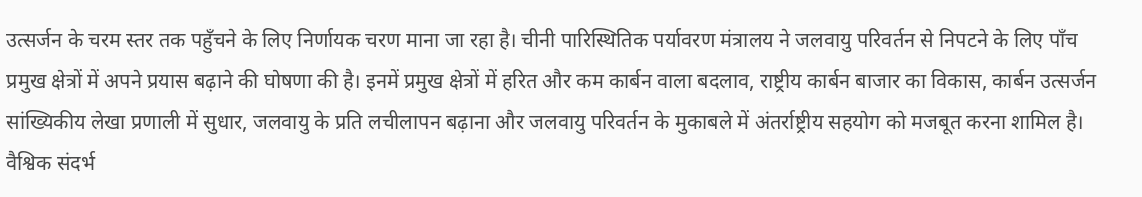उत्सर्जन के चरम स्तर तक पहुँचने के लिए निर्णायक चरण माना जा रहा है। चीनी पारिस्थितिक पर्यावरण मंत्रालय ने जलवायु परिवर्तन से निपटने के लिए पाँच प्रमुख क्षेत्रों में अपने प्रयास बढ़ाने की घोषणा की है। इनमें प्रमुख क्षेत्रों में हरित और कम कार्बन वाला बदलाव, राष्ट्रीय कार्बन बाजार का विकास, कार्बन उत्सर्जन सांख्यिकीय लेखा प्रणाली में सुधार, जलवायु के प्रति लचीलापन बढ़ाना और जलवायु परिवर्तन के मुकाबले में अंतर्राष्ट्रीय सहयोग को मजबूत करना शामिल है।
वैश्विक संदर्भ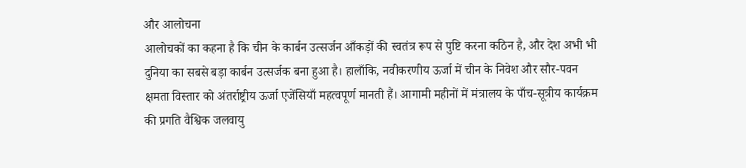और आलोचना
आलोचकों का कहना है कि चीन के कार्बन उत्सर्जन आँकड़ों की स्वतंत्र रूप से पुष्टि करना कठिन है, और देश अभी भी दुनिया का सबसे बड़ा कार्बन उत्सर्जक बना हुआ है। हालाँकि, नवीकरणीय ऊर्जा में चीन के निवेश और सौर-पवन क्षमता विस्तार को अंतर्राष्ट्रीय ऊर्जा एजेंसियाँ महत्वपूर्ण मानती हैं। आगामी महीनों में मंत्रालय के पाँच-सूत्रीय कार्यक्रम की प्रगति वैश्विक जलवायु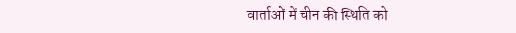वार्ताओं में चीन की स्थिति को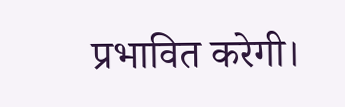प्रभावित करेगी।